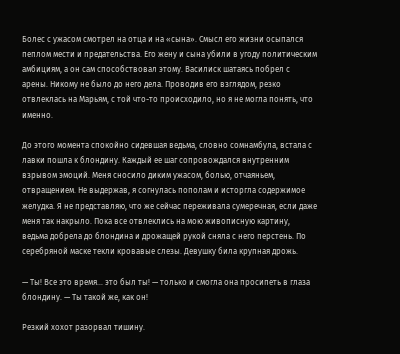Болес с ужасом смотрел на отца и на «сына». Смысл его жизни осыпался пеплом мести и предательства. Его жену и сына убили в угоду политическим амбициям, а он сам способствовал этому. Василиск шатаясь побрел с арены. Никому не было до него дела. Проводив его взглядом, резко отвлеклась на Марьям, с той что-то происходило, но я не могла понять, что именно.

До этого момента спокойно сидевшая ведьма, словно сомнамбула, встала с лавки пошла к блондину. Каждый ее шаг сопровождался внутренним взрывом эмоций. Меня сносило диким ужасом, болью, отчаяньем, отвращением. Не выдержав, я согнулась пополам и исторгла содержимое желудка. Я не представляю, что же сейчас переживала сумеречная, если даже меня так накрыло. Пока все отвлеклись на мою живописную картину, ведьма добрела до блондина и дрожащей рукой сняла с него перстень. По серебряной маске текли кровавые слезы. Девушку била крупная дрожь.

— Ты! Все это время… это был ты! — только и смогла она просипеть в глаза блондину. — Ты такой же, как он!

Резкий хохот разорвал тишину.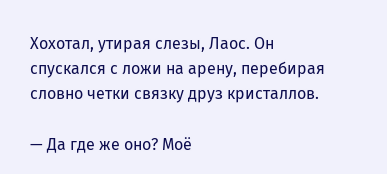Хохотал, утирая слезы, Лаос. Он спускался с ложи на арену, перебирая словно четки связку друз кристаллов.

— Да где же оно? Моё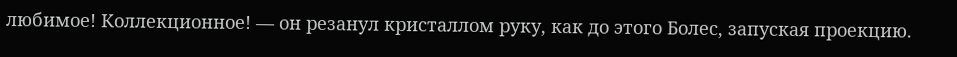любимое! Коллекционное! — он резанул кристаллом руку, как до этого Болес, запуская проекцию.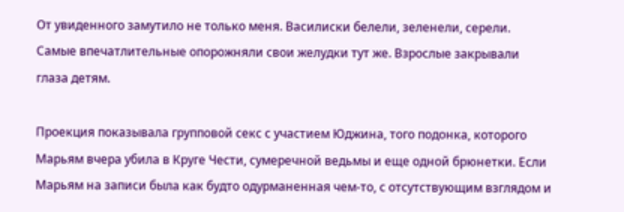От увиденного замутило не только меня. Василиски белели, зеленели, серели. Самые впечатлительные опорожняли свои желудки тут же. Взрослые закрывали глаза детям.

Проекция показывала групповой секс с участием Юджина, того подонка, которого Марьям вчера убила в Круге Чести, сумеречной ведьмы и еще одной брюнетки. Если Марьям на записи была как будто одурманенная чем-то, с отсутствующим взглядом и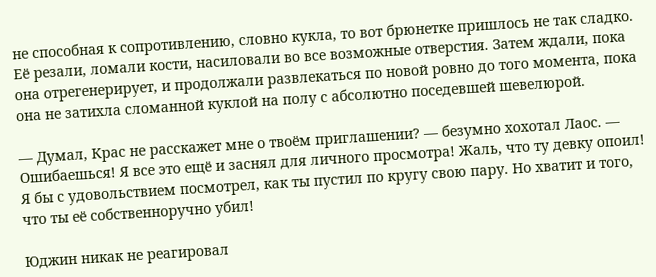не способная к сопротивлению, словно кукла, то вот брюнетке пришлось не так сладко. Её резали, ломали кости, насиловали во все возможные отверстия. Затем ждали, пока она отрегенерирует, и продолжали развлекаться по новой ровно до того момента, пока она не затихла сломанной куклой на полу с абсолютно поседевшей шевелюрой.

— Думал, Крас не расскажет мне о твоём приглашении? — безумно хохотал Лаос. — Ошибаешься! Я все это ещё и заснял для личного просмотра! Жаль, что ту девку опоил! Я бы с удовольствием посмотрел, как ты пустил по кругу свою пару. Но хватит и того, что ты её собственноручно убил!

Юджин никак не реагировал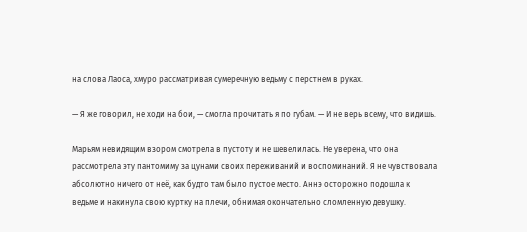на слова Лаоса, хмуро рассматривая сумеречную ведьму с перстнем в руках.

— Я же говорил, не ходи на бои, — смогла прочитать я по губам. — И не верь всему, что видишь.

Марьям невидящим взором смотрела в пустоту и не шевелилась. Не уверена, что она рассмотрела эту пантомиму за цунами своих переживаний и воспоминаний. Я не чувствовала абсолютно ничего от неё, как будто там было пустое место. Аннэ осторожно подошла к ведьме и накинула свою куртку на плечи, обнимая окончательно сломленную девушку.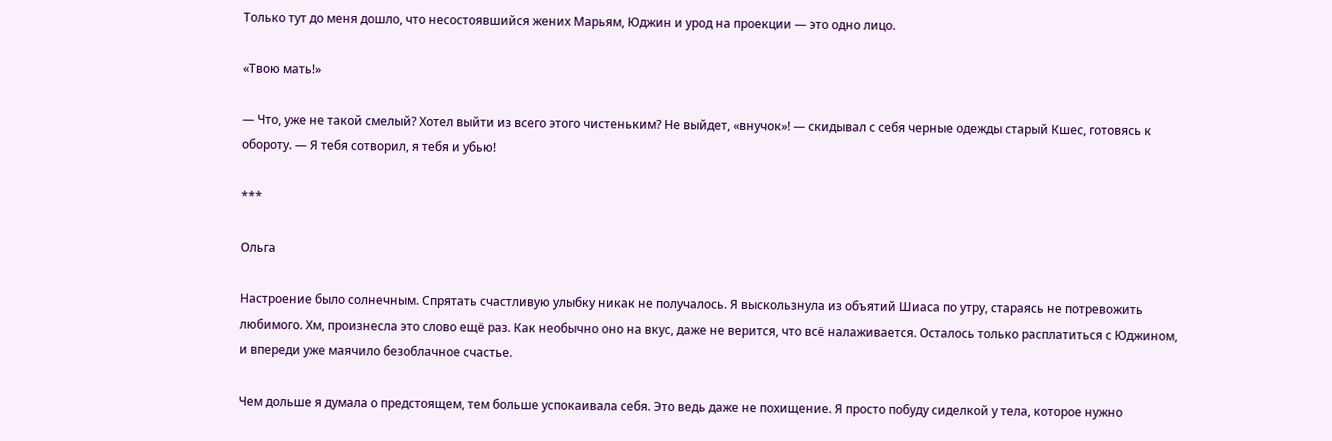Только тут до меня дошло, что несостоявшийся жених Марьям, Юджин и урод на проекции — это одно лицо.

«Твою мать!»

— Что, уже не такой смелый? Хотел выйти из всего этого чистеньким? Не выйдет, «внучок»! — скидывал с себя черные одежды старый Кшес, готовясь к обороту. — Я тебя сотворил, я тебя и убью!

***

Ольга

Настроение было солнечным. Спрятать счастливую улыбку никак не получалось. Я выскользнула из объятий Шиаса по утру, стараясь не потревожить любимого. Хм, произнесла это слово ещё раз. Как необычно оно на вкус, даже не верится, что всё налаживается. Осталось только расплатиться с Юджином, и впереди уже маячило безоблачное счастье.

Чем дольше я думала о предстоящем, тем больше успокаивала себя. Это ведь даже не похищение. Я просто побуду сиделкой у тела, которое нужно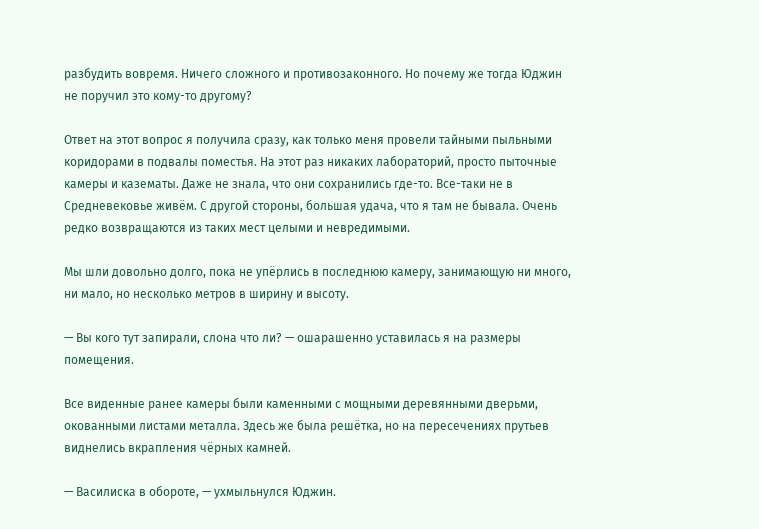разбудить вовремя. Ничего сложного и противозаконного. Но почему же тогда Юджин не поручил это кому-то другому?

Ответ на этот вопрос я получила сразу, как только меня провели тайными пыльными коридорами в подвалы поместья. На этот раз никаких лабораторий, просто пыточные камеры и казематы. Даже не знала, что они сохранились где-то. Все-таки не в Средневековье живём. С другой стороны, большая удача, что я там не бывала. Очень редко возвращаются из таких мест целыми и невредимыми.

Мы шли довольно долго, пока не упёрлись в последнюю камеру, занимающую ни много, ни мало, но несколько метров в ширину и высоту.

— Вы кого тут запирали, слона что ли? — ошарашенно уставилась я на размеры помещения.

Все виденные ранее камеры были каменными с мощными деревянными дверьми, окованными листами металла. Здесь же была решётка, но на пересечениях прутьев виднелись вкрапления чёрных камней.

— Василиска в обороте, — ухмыльнулся Юджин.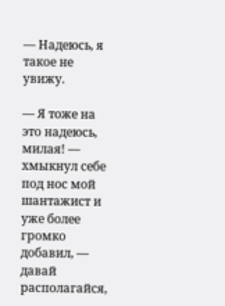— Надеюсь, я такое не увижу.

— Я тоже на это надеюсь, милая! — хмыкнул себе под нос мой шантажист и уже более громко добавил, — давай располагайся,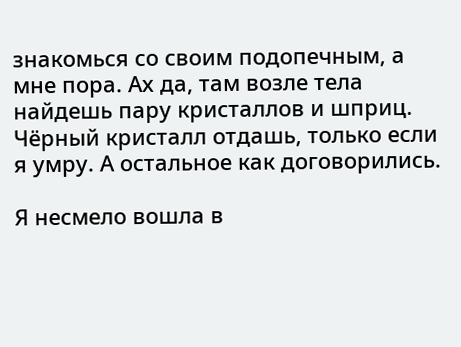знакомься со своим подопечным, а мне пора. Ах да, там возле тела найдешь пару кристаллов и шприц. Чёрный кристалл отдашь, только если я умру. А остальное как договорились.

Я несмело вошла в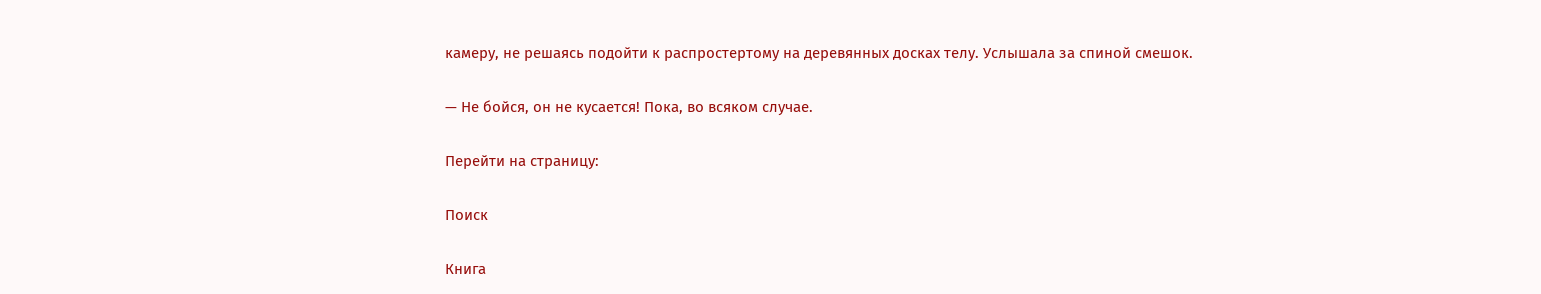камеру, не решаясь подойти к распростертому на деревянных досках телу. Услышала за спиной смешок.

— Не бойся, он не кусается! Пока, во всяком случае.

Перейти на страницу:

Поиск

Книга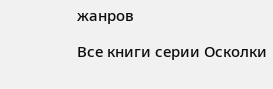жанров

Все книги серии Осколки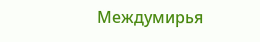Междумирья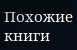Похожие книги